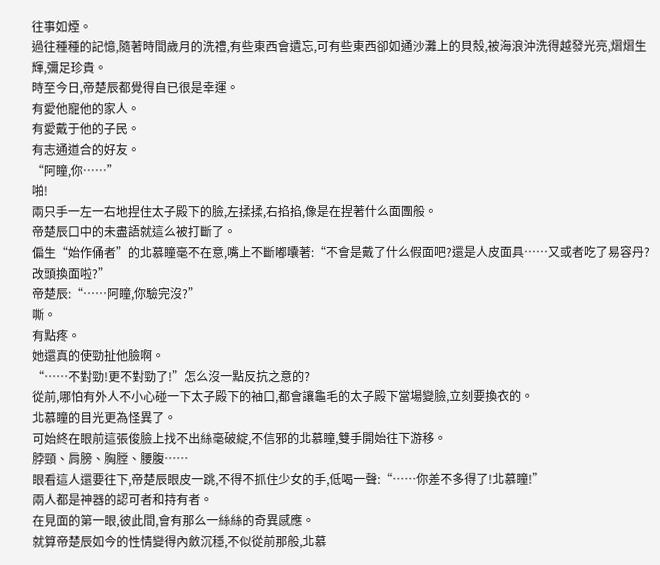往事如煙。
過往種種的記憶,隨著時間歲月的洗禮,有些東西會遺忘,可有些東西卻如通沙灘上的貝殼,被海浪沖洗得越發光亮,熠熠生輝,彌足珍貴。
時至今日,帝楚辰都覺得自已很是幸運。
有愛他寵他的家人。
有愛戴于他的子民。
有志通道合的好友。
“阿瞳,你……”
啪!
兩只手一左一右地捏住太子殿下的臉,左揉揉,右掐掐,像是在捏著什么面團般。
帝楚辰口中的未盡語就這么被打斷了。
偏生“始作俑者”的北慕瞳毫不在意,嘴上不斷嘟囔著:“不會是戴了什么假面吧?還是人皮面具……又或者吃了易容丹?改頭換面啦?”
帝楚辰:“……阿瞳,你驗完沒?”
嘶。
有點疼。
她還真的使勁扯他臉啊。
“……不對勁!更不對勁了!”怎么沒一點反抗之意的?
從前,哪怕有外人不小心碰一下太子殿下的袖口,都會讓龜毛的太子殿下當場變臉,立刻要換衣的。
北慕瞳的目光更為怪異了。
可始終在眼前這張俊臉上找不出絲毫破綻,不信邪的北慕瞳,雙手開始往下游移。
脖頸、肩膀、胸膛、腰腹……
眼看這人還要往下,帝楚辰眼皮一跳,不得不抓住少女的手,低喝一聲:“……你差不多得了!北慕瞳!”
兩人都是神器的認可者和持有者。
在見面的第一眼,彼此間,會有那么一絲絲的奇異感應。
就算帝楚辰如今的性情變得內斂沉穩,不似從前那般,北慕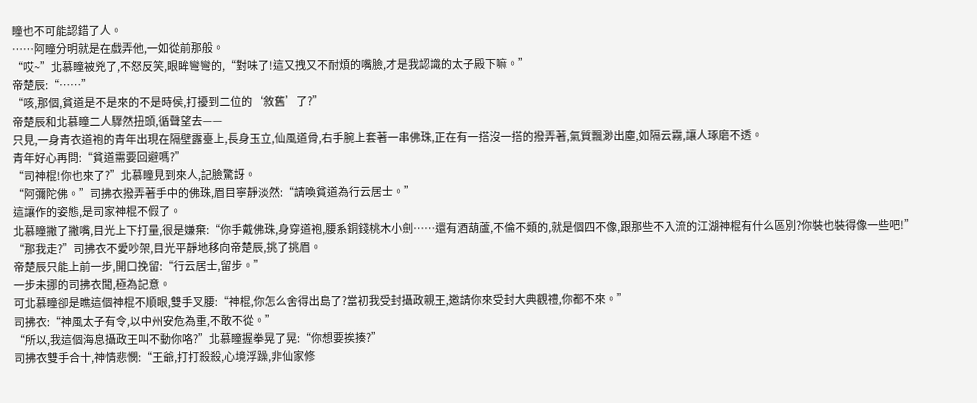瞳也不可能認錯了人。
……阿瞳分明就是在戲弄他,一如從前那般。
“哎~”北慕瞳被兇了,不怒反笑,眼眸彎彎的,“對味了!這又拽又不耐煩的嘴臉,才是我認識的太子殿下嘛。”
帝楚辰:“……”
“咳,那個,貧道是不是來的不是時侯,打擾到二位的‘敘舊’了?”
帝楚辰和北慕瞳二人驟然扭頭,循聲望去——
只見,一身青衣道袍的青年出現在隔壁露臺上,長身玉立,仙風道骨,右手腕上套著一串佛珠,正在有一搭沒一搭的撥弄著,氣質飄渺出塵,如隔云霧,讓人琢磨不透。
青年好心再問:“貧道需要回避嗎?”
“司神棍!你也來了?”北慕瞳見到來人,記臉驚訝。
“阿彌陀佛。”司拂衣撥弄著手中的佛珠,眉目寧靜淡然:“請喚貧道為行云居士。”
這讓作的姿態,是司家神棍不假了。
北慕瞳撇了撇嘴,目光上下打量,很是嫌棄:“你手戴佛珠,身穿道袍,腰系銅錢桃木小劍……還有酒葫蘆,不倫不類的,就是個四不像,跟那些不入流的江湖神棍有什么區別?你裝也裝得像一些吧!”
“那我走?”司拂衣不愛吵架,目光平靜地移向帝楚辰,挑了挑眉。
帝楚辰只能上前一步,開口挽留:“行云居士,留步。”
一步未挪的司拂衣聞,極為記意。
可北慕瞳卻是瞧這個神棍不順眼,雙手叉腰:“神棍,你怎么舍得出島了?當初我受封攝政親王,邀請你來受封大典觀禮,你都不來。”
司拂衣:“神風太子有令,以中州安危為重,不敢不從。”
“所以,我這個海息攝政王叫不動你咯?”北慕瞳握拳晃了晃:“你想要挨揍?”
司拂衣雙手合十,神情悲憫:“王爺,打打殺殺,心境浮躁,非仙家修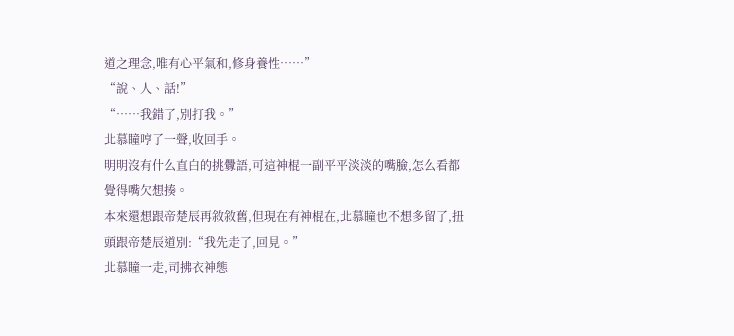道之理念,唯有心平氣和,修身養性……”
“說、人、話!”
“……我錯了,別打我。”
北慕瞳哼了一聲,收回手。
明明沒有什么直白的挑釁語,可這神棍一副平平淡淡的嘴臉,怎么看都覺得嘴欠想揍。
本來還想跟帝楚辰再敘敘舊,但現在有神棍在,北慕瞳也不想多留了,扭頭跟帝楚辰道別:“我先走了,回見。”
北慕瞳一走,司拂衣神態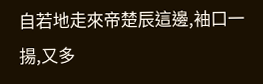自若地走來帝楚辰這邊,袖口一揚,又多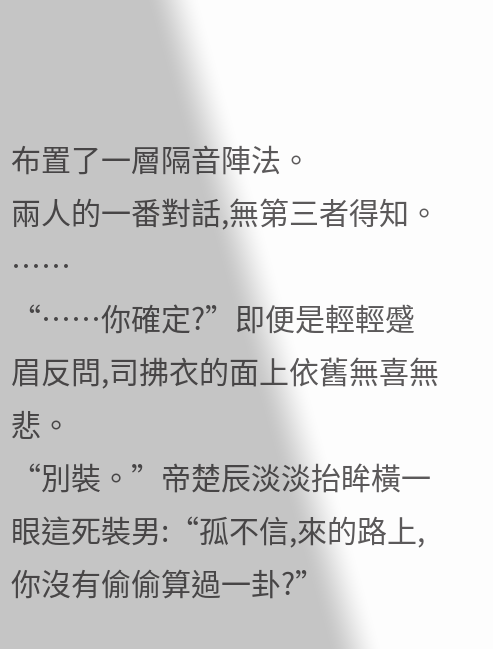布置了一層隔音陣法。
兩人的一番對話,無第三者得知。
……
“……你確定?”即便是輕輕蹙眉反問,司拂衣的面上依舊無喜無悲。
“別裝。”帝楚辰淡淡抬眸橫一眼這死裝男:“孤不信,來的路上,你沒有偷偷算過一卦?”